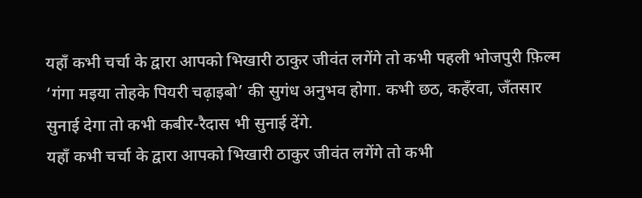यहाँ कभी चर्चा के द्वारा आपको भिखारी ठाकुर जीवंत लगेंगे तो कभी पहली भोजपुरी फ़िल्म ‘गंगा मइया तोहके पियरी चढ़ाइबो’ की सुगंध अनुभव होगा. कभी छठ, कहँरवा, जँतसार सुनाई देगा तो कभी कबीर-रैदास भी सुनाई देंगे.
यहाँ कभी चर्चा के द्वारा आपको भिखारी ठाकुर जीवंत लगेंगे तो कभी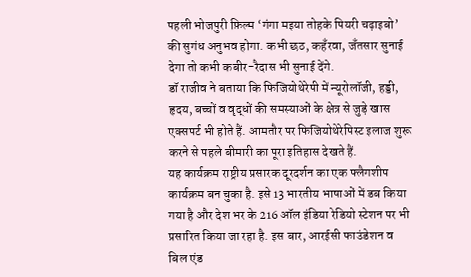पहली भोजपुरी फ़िल्म ‘गंगा मइया तोहके पियरी चढ़ाइबो’ की सुगंध अनुभव होगा. कभी छठ, कहँरवा, जँतसार सुनाई देगा तो कभी कबीर-रैदास भी सुनाई देंगे.
डॉ राजीव ने बताया कि फिजियोथेरेपी में न्यूरोलॉजी, हड्डी, हृदय, बच्चों व वृद्धों की समस्याओं के क्षेत्र से जुड़े खास एक्सपर्ट भी होते हैं. आमतौर पर फिजियोथेरेपिस्ट इलाज शुरू करने से पहले बीमारी का पूरा इतिहास देखते हैं.
यह कार्यक्रम राष्ट्रीय प्रसारक दूरदर्शन का एक फ्लैगशीप कार्यक्रम बन चुका है. इसे 13 भारतीय भाषाओं में डब किया गया है और देश भर के 216 ऑल इंडिया रेडियो स्टेशन पर भी प्रसारित किया जा रहा है. इस बार, आरईसी फाउंडेशन व बिल एंड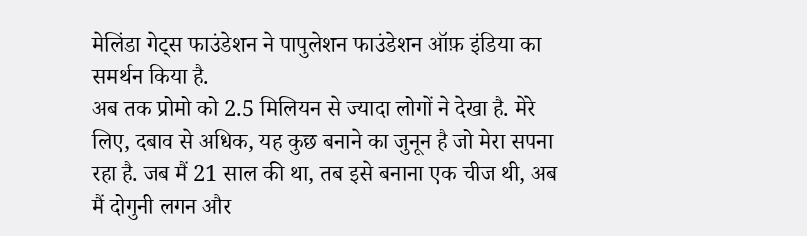मेलिंडा गेट्स फाउंडेशन ने पापुलेशन फाउंडेशन ऑफ़ इंडिया का समर्थन किया है.
अब तक प्रोमो को 2.5 मिलियन से ज्यादा लोगों ने देखा है. मेरे लिए, दबाव से अधिक, यह कुछ बनाने का जुनून है जो मेरा सपना रहा है. जब मैं 21 साल की था, तब इसे बनाना एक चीज थी, अब मैं दोगुनी लगन और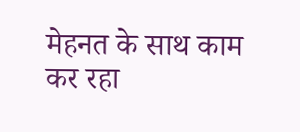मेहनत के साथ काम कर रहा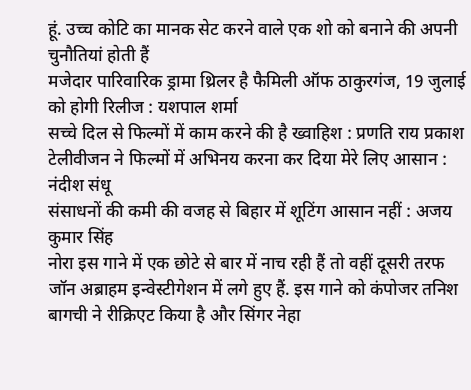हूं. उच्च कोटि का मानक सेट करने वाले एक शो को बनाने की अपनी चुनौतियां होती हैं
मजेदार पारिवारिक ड्रामा थ्रिलर है फैमिली ऑफ ठाकुरगंज, 19 जुलाई को होगी रिलीज : यशपाल शर्मा
सच्चे दिल से फिल्मों में काम करने की है ख्वाहिश : प्रणति राय प्रकाश
टेलीवीजन ने फिल्मों में अभिनय करना कर दिया मेरे लिए आसान : नंदीश संधू
संसाधनों की कमी की वजह से बिहार में शूटिंग आसान नहीं : अजय कुमार सिंह
नोरा इस गाने में एक छोटे से बार में नाच रही हैं तो वहीं दूसरी तरफ जॉन अब्राहम इन्वेस्टीगेशन में लगे हुए हैं. इस गाने को कंपोजर तनिश बागची ने रीक्रिएट किया है और सिंगर नेहा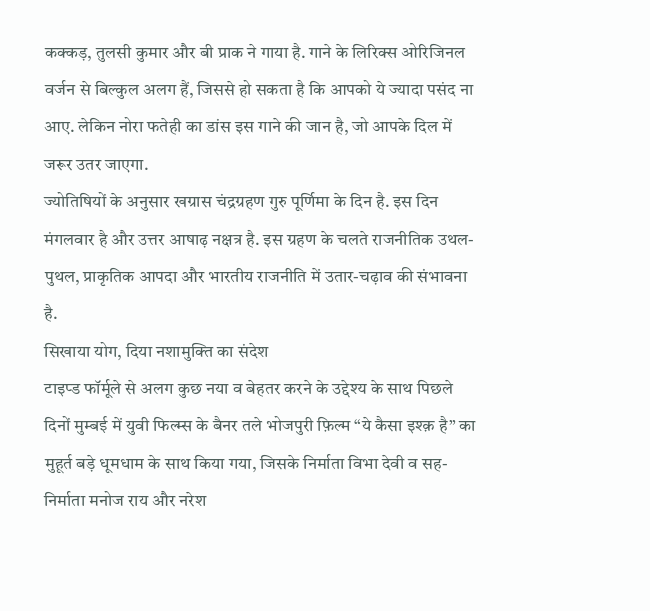कक्कड़, तुलसी कुमार और बी प्राक ने गाया है. गाने के लिरिक्स ओरिजिनल वर्जन से बिल्कुल अलग हैं, जिससे हो सकता है कि आपको ये ज्यादा पसंद ना आए. लेकिन नोरा फतेही का डांस इस गाने की जान है, जो आपके दिल में जरूर उतर जाएगा.
ज्योतिषियों के अनुसार खग्रास चंद्रग्रहण गुरु पूर्णिमा के दिन है. इस दिन मंगलवार है और उत्तर आषाढ़ नक्षत्र है. इस ग्रहण के चलते राजनीतिक उथल-पुथल, प्राकृतिक आपदा और भारतीय राजनीति में उतार-चढ़ाव की संभावना है.
सिखाया योग, दिया नशामुक्ति का संदेश
टाइप्ड फॉर्मूले से अलग कुछ नया व बेहतर करने के उद्देश्य के साथ पिछले दिनों मुम्बई में युवी फिल्म्स के बैनर तले भोजपुरी फ़िल्म “ये कैसा इश्क़ है” का मुहूर्त बड़े धूमधाम के साथ किया गया, जिसके निर्माता विभा देवी व सह-निर्माता मनोज राय और नरेश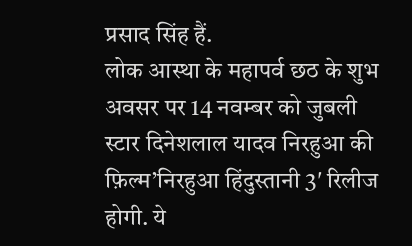प्रसाद सिंह हैं.
लोक आस्था के महापर्व छठ के शुभ अवसर पर 14 नवम्बर को जुबली स्टार दिनेशलाल यादव निरहुआ की फ़िल्म’निरहुआ हिंदुस्तानी 3′ रिलीज होगी. ये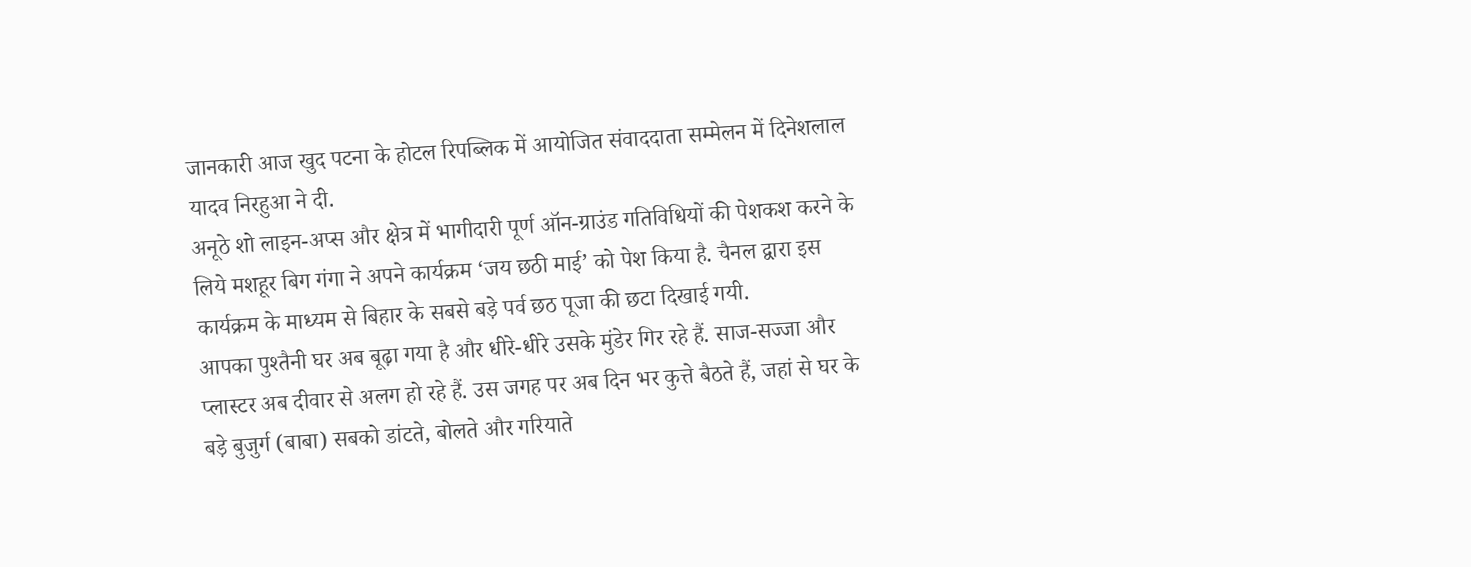जानकारी आज खुद पटना के होटल रिपब्लिक में आयोजित संवाददाता सम्मेलन में दिनेशलाल यादव निरहुआ ने दी.
अनूठे शो लाइन-अप्स और क्षेत्र में भागीदारी पूर्ण ऑन-ग्राउंड गतिविधियों की पेशकश करने के लिये मशहूर बिग गंगा ने अपने कार्यक्रम ‘जय छठी माई’ को पेश किया है. चैनल द्वारा इस कार्यक्रम के माध्यम से बिहार के सबसे बड़े पर्व छठ पूजा की छटा दिखाई गयी.
आपका पुश्तैनी घर अब बूढ़ा गया है और धीरे-धीरे उसके मुंडेर गिर रहे हैं. साज-सज्जा और प्लास्टर अब दीवार से अलग हो रहे हैं. उस जगह पर अब दिन भर कुत्ते बैठते हैं, जहां से घर के बड़े बुजुर्ग (बाबा) सबको डांटते, बोलते और गरियाते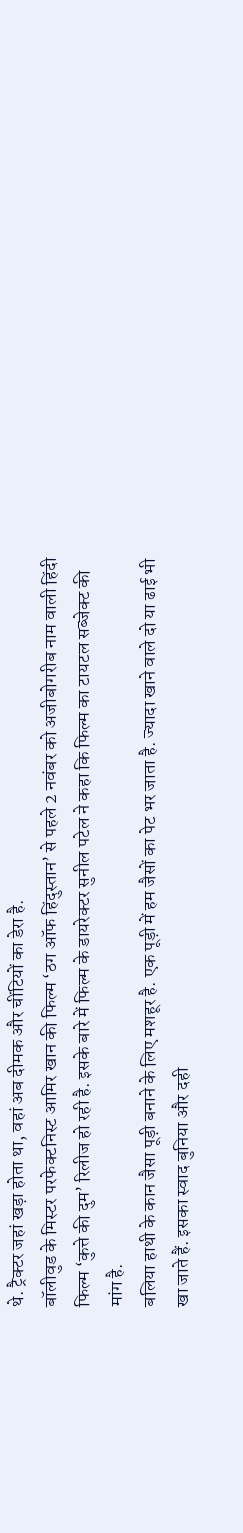थे. ट्रैक्टर जहां खड़ा होता था, वहां अब दीमक और चींटियों का डेरा है.
बॉलीवुड के मिस्टर परफेक्टनिस्ट आमिर खान की फिल्म ‘ठग ऑफ हिंदुस्तान’ से पहले 2 नवंबर को अजीबोगरीब नाम वाली हिंदी फिल्म ‘कुत्ते की दुम’ रिलीज हो रही है. इसके बारे में फिल्म के डायरेक्टर सुनील पटेल ने कहा कि फिल्म का टायटल सब्जेक्ट की मांग है.
बलिया हाथी के कान जैसा पूड़ी बनाने के लिए मशहूर है. एक पूड़ी में हम जैसों का पेट भर जाता है. ज्यादा खाने वाले दो या ढाई भी खा जाते हैं. इसका स्वाद बुनिया और दही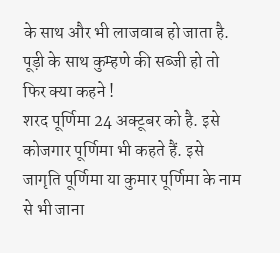के साथ और भी लाजवाब हो जाता है. पूड़ी के साथ कुम्हणे की सब्जी हो तो फिर क्या कहने !
शरद पूर्णिमा 24 अक्टूबर को है. इसे कोजगार पूर्णिमा भी कहते हैं. इसे जागृति पूर्णिमा या कुमार पूर्णिमा के नाम से भी जाना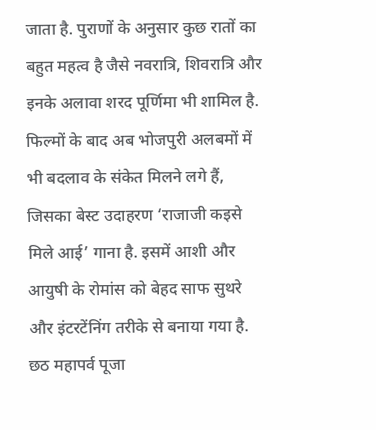जाता है. पुराणों के अनुसार कुछ रातों का बहुत महत्व है जैसे नवरात्रि, शिवरात्रि और इनके अलावा शरद पूर्णिमा भी शामिल है.
फिल्मों के बाद अब भोजपुरी अलबमों में भी बदलाव के संकेत मिलने लगे हैं, जिसका बेस्ट उदाहरण ‘राजाजी कइसे मिले आई’ गाना है. इसमें आशी और आयुषी के रोमांस को बेहद साफ सुथरे और इंटरटेंनिंग तरीके से बनाया गया है.
छठ महापर्व पूजा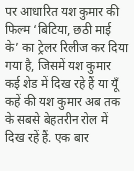पर आधारित यश कुमार की फिल्म ‘बिटिया, छठी माई के’ का ट्रेलर रिलीज कर दिया गया है, जिसमें यश कुमार कई शेड में दिख रहे हैं या यूँ कहें की यश कुमार अब तक के सबसे बेहतरीन रोल में दिख रहें हैं. एक बार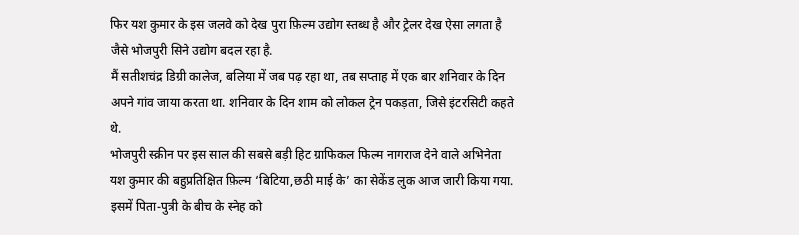फिर यश कुमार के इस जलवे को देख पुरा फ़िल्म उद्योग स्तब्ध है और ट्रेलर देख ऐसा लगता है जैसे भोजपुरी सिने उद्योग बदल रहा है.
मैं सतीशचंद्र डिग्री कालेज, बलिया में जब पढ़ रहा था, तब सप्ताह में एक बार शनिवार के दिन अपने गांव जाया करता था. शनिवार के दिन शाम को लोकल ट्रेन पकड़ता, जिसे इंटरसिटी कहते थे.
भोजपुरी स्क्रीन पर इस साल की सबसे बड़ी हिट ग्राफिकल फिल्म नागराज देने वाले अभिनेता यश कुमार की बहुप्रतिक्षित फ़िल्म ‘बिटिया,छठी माई के’ का सेकेंड लुक आज जारी किया गया. इसमें पिता-पुत्री के बीच के स्नेह को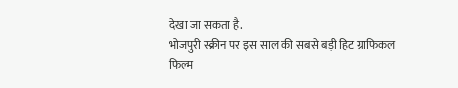देखा जा सकता है.
भोजपुरी स्क्रीन पर इस साल की सबसे बड़ी हिट ग्राफिकल फिल्म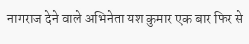नागराज देने वाले अभिनेता यश कुमार एक बार फिर से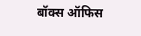बॉक्स ऑफिस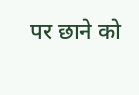पर छाने को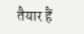तैयार हैं